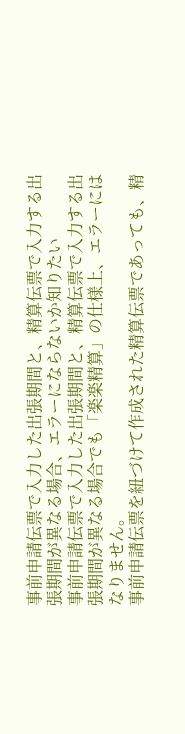事前申請伝票で入力した出張期間と、精算伝票で入力する出張期間が異なる場合、エラーにならないか知りたい
事前申請伝票で入力した出張期間と、精算伝票で入力する出張期間が異なる場合でも「楽楽精算」の仕様上、エラーにはなりません。
事前申請伝票を紐づけて作成された精算伝票であっても、精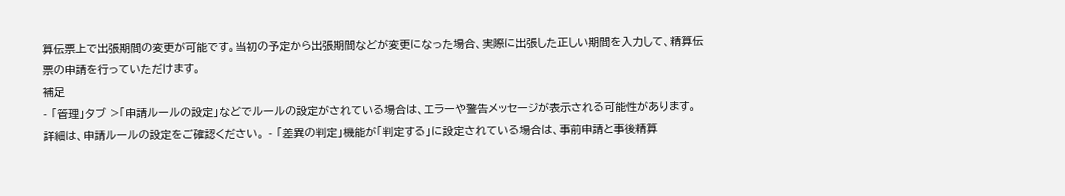算伝票上で出張期間の変更が可能です。当初の予定から出張期間などが変更になった場合、実際に出張した正しい期間を入力して、精算伝票の申請を行っていただけます。
補足
- 「管理」タブ >「申請ルールの設定」などでルールの設定がされている場合は、エラーや警告メッセージが表示される可能性があります。
詳細は、申請ルールの設定をご確認ください。 - 「差異の判定」機能が「判定する」に設定されている場合は、事前申請と事後精算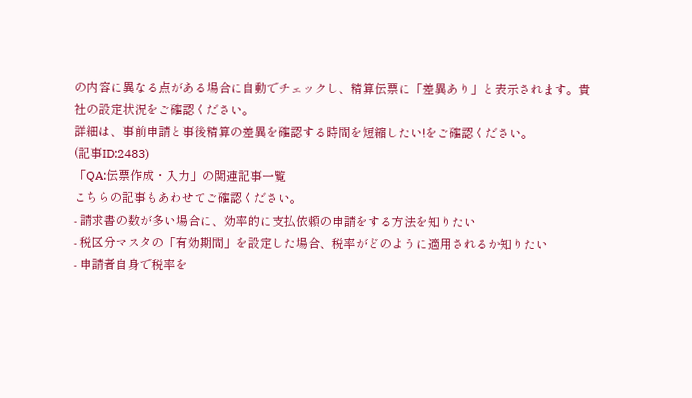の内容に異なる点がある場合に自動でチェックし、精算伝票に「差異あり」と表示されます。貴社の設定状況をご確認ください。
詳細は、事前申請と事後精算の差異を確認する時間を短縮したい!をご確認ください。
(記事ID:2483)
「QA:伝票作成・入力」の関連記事一覧
こちらの記事もあわせてご確認ください。
- 請求書の数が多い場合に、効率的に支払依頼の申請をする方法を知りたい
- 税区分マスタの「有効期間」を設定した場合、税率がどのように適用されるか知りたい
- 申請者自身で税率を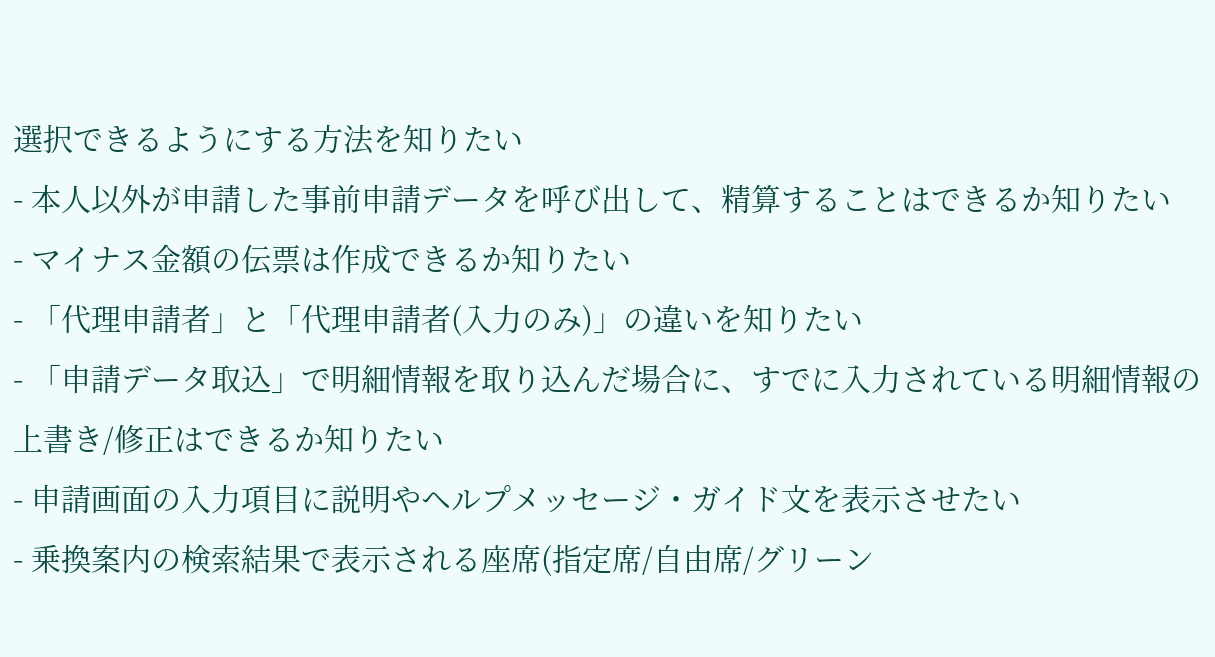選択できるようにする方法を知りたい
- 本人以外が申請した事前申請データを呼び出して、精算することはできるか知りたい
- マイナス金額の伝票は作成できるか知りたい
- 「代理申請者」と「代理申請者(入力のみ)」の違いを知りたい
- 「申請データ取込」で明細情報を取り込んだ場合に、すでに入力されている明細情報の上書き/修正はできるか知りたい
- 申請画面の入力項目に説明やヘルプメッセージ・ガイド文を表示させたい
- 乗換案内の検索結果で表示される座席(指定席/自由席/グリーン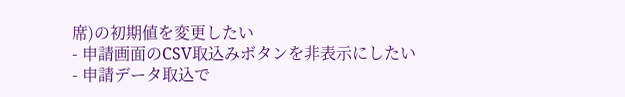席)の初期値を変更したい
- 申請画面のCSV取込みボタンを非表示にしたい
- 申請データ取込で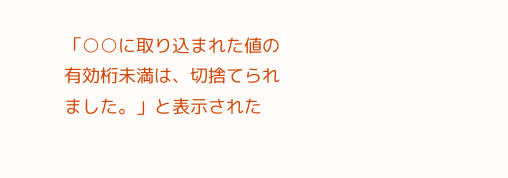「○○に取り込まれた値の有効桁未満は、切捨てられました。」と表示された